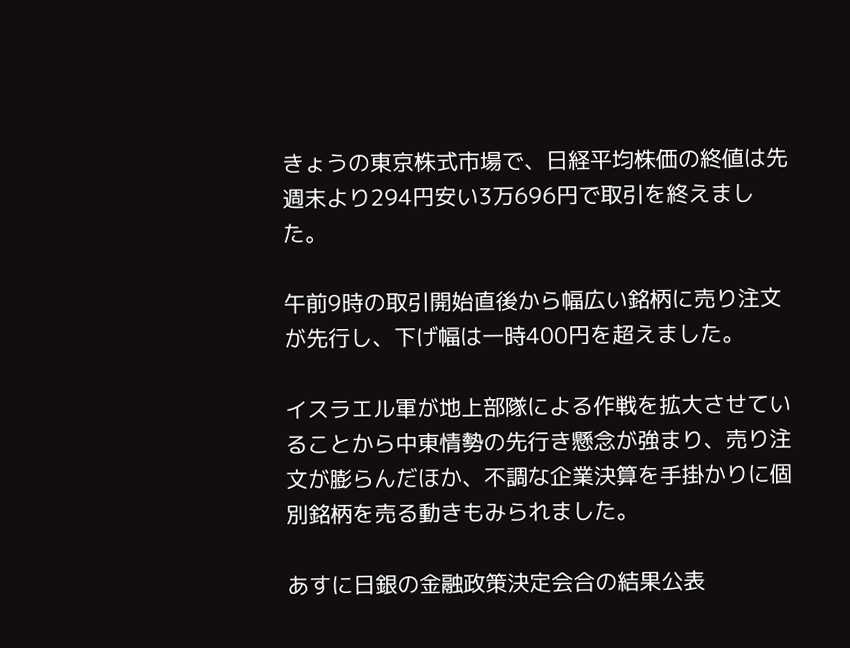きょうの東京株式市場で、日経平均株価の終値は先週末より294円安い3万696円で取引を終えました。

午前9時の取引開始直後から幅広い銘柄に売り注文が先行し、下げ幅は一時400円を超えました。

イスラエル軍が地上部隊による作戦を拡大させていることから中東情勢の先行き懸念が強まり、売り注文が膨らんだほか、不調な企業決算を手掛かりに個別銘柄を売る動きもみられました。

あすに日銀の金融政策決定会合の結果公表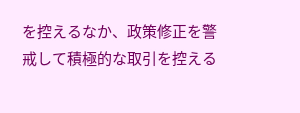を控えるなか、政策修正を警戒して積極的な取引を控える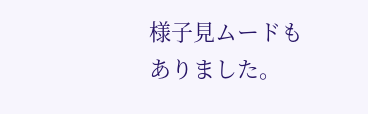様子見ムードもありました。